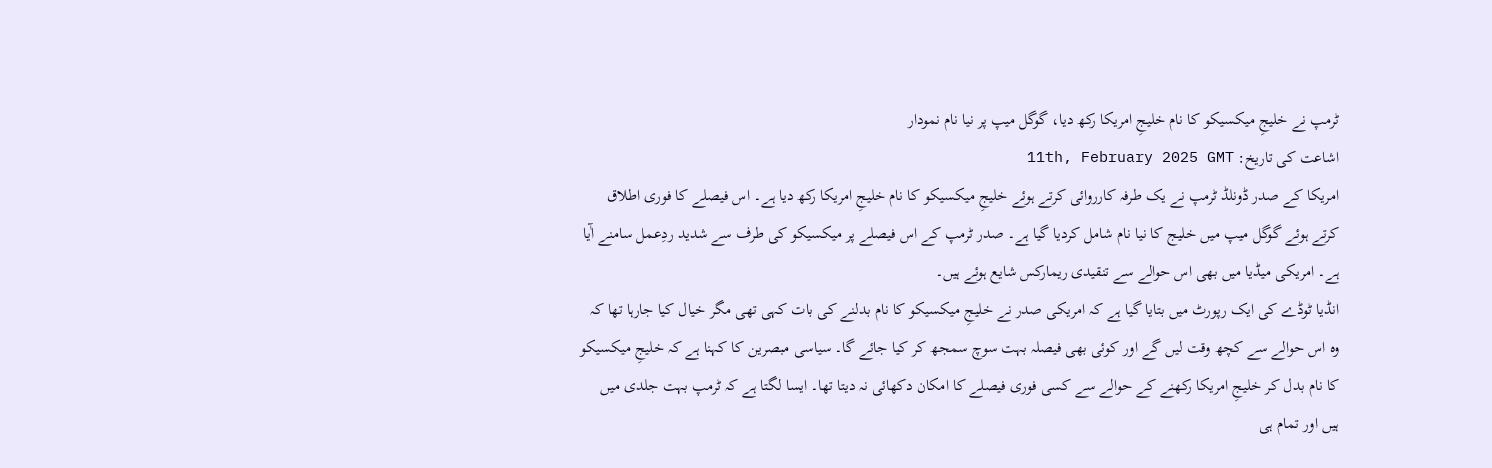ٹرمپ نے خلیجِ میکسیکو کا نام خلیجِ امریکا رکھ دیا، گوگل میپ پر نیا نام نمودار
اشاعت کی تاریخ: 11th, February 2025 GMT
امریکا کے صدر ڈونلڈ ٹرمپ نے یک طرفہ کارروائی کرتے ہوئے خلیجِ میکسیکو کا نام خلیجِ امریکا رکھ دیا ہے۔ اس فیصلے کا فوری اطلاق کرتے ہوئے گوگل میپ میں خلیج کا نیا نام شامل کردیا گیا ہے۔ صدر ٹرمپ کے اس فیصلے پر میکسیکو کی طرف سے شدید ردِعمل سامنے آٰیا ہے۔ امریکی میڈیا میں بھی اس حوالے سے تنقیدی ریمارکس شایع ہوئے ہیں۔
انڈیا ٹوڈے کی ایک رپورٹ میں بتایا گیا ہے کہ امریکی صدر نے خلیجِ میکسیکو کا نام بدلنے کی بات کہی تھی مگر خیال کیا جارہا تھا کہ وہ اس حوالے سے کچھ وقت لیں گے اور کوئی بھی فیصلہ بہت سوچ سمجھ کر کیا جائے گا۔ سیاسی مبصرین کا کہنا ہے کہ خلیجِ میکسیکو کا نام بدل کر خلیجِ امریکا رکھنے کے حوالے سے کسی فوری فیصلے کا امکان دکھائی نہ دیتا تھا۔ ایسا لگتا ہے کہ ٹرمپ بہت جلدی میں ہیں اور تمام ہی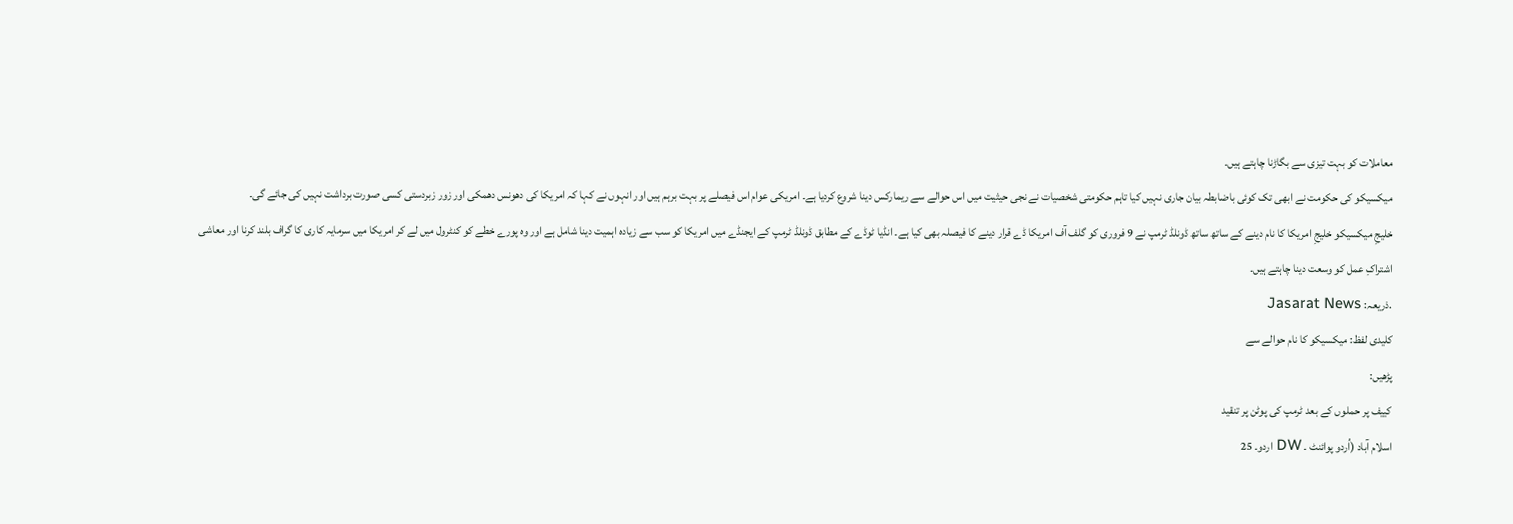معاملات کو بہت تیزی سے بگاڑنا چاہتے ہیں۔
میکسیکو کی حکومت نے ابھی تک کوئی باضابطہ بیان جاری نہیں کیا تاہم حکومتی شخصیات نے نجی حیثیت میں اس حوالے سے ریمارکس دینا شروع کردیا ہے۔ امریکی عوام اس فیصلے پر بہت برہم ہیں اور انہوں نے کہا کہ امریکا کی دھونس دھمکی اور زور زبردستی کسی صورت برداشت نہیں کی جائے گی۔
خلیجِ میکسیکو خلیجِ امریکا کا نام دینے کے ساتھ ساتھ ڈونلڈ ٹرمپ نے 9 فروری کو گلف آف امریکا ڈے قرار دینے کا فیصلہ بھی کیا ہے۔ انڈیا ٹوڈے کے مطابق ڈونلڈ ٹرمپ کے ایجنڈے میں امریکا کو سب سے زیادہ اہمیت دینا شامل ہے اور وہ پورے خطے کو کنٹرول میں لے کر امریکا میں سرمایہ کاری کا گراف بلند کرنا اور معاشی اشتراکِ عمل کو وسعت دینا چاہتے ہیں۔
.ذریعہ: Jasarat News
کلیدی لفظ: میکسیکو کا نام حوالے سے
پڑھیں:
کییف پر حملوں کے بعد ٹرمپ کی پوٹن پر تنقید
اسلام آباد (اُردو پوائنٹ ۔ DW اردو۔ 25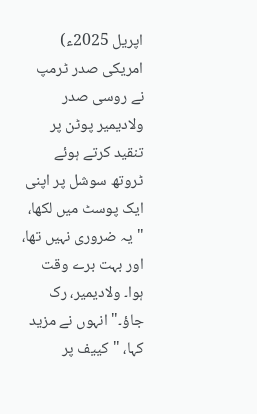اپریل 2025ء) امریکی صدر ٹرمپ نے روسی صدر ولادیمیر پوٹن پر تنقید کرتے ہوئے ٹروتھ سوشل پر اپنی ایک پوسٹ میں لکھا، "یہ ضروری نہیں تھا، اور بہت برے وقت ہوا۔ ولادیمیر، رک جاؤ۔" انہوں نے مزید کہا، "کییف پر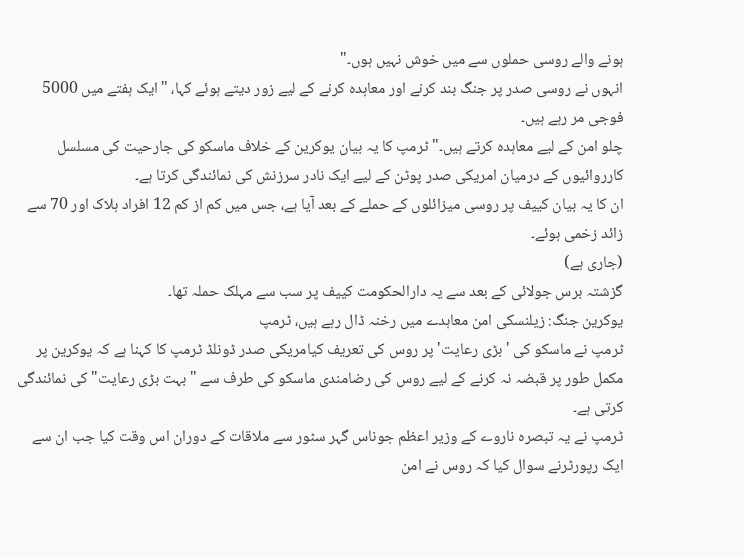ہونے والے روسی حملوں سے میں خوش نہیں ہوں۔"
انہوں نے روسی صدر پر جنگ بند کرنے اور معاہدہ کرنے کے لیے زور دیتے ہوئے کہا، "ایک ہفتے میں 5000 فوجی مر رہے ہیں۔
چلو امن کے لیے معاہدہ کرتے ہیں۔"ٹرمپ کا یہ بیان یوکرین کے خلاف ماسکو کی جارحیت کی مسلسل کارروائیوں کے درمیان امریکی صدر پوٹن کے لیے ایک نادر سرزنش کی نمائندگی کرتا ہے۔
ان کا یہ بیان کییف پر روسی میزائلوں کے حملے کے بعد آیا ہے، جس میں کم از کم 12 افراد ہلاک اور 70 سے زائد زخمی ہوئے۔
(جاری ہے)
گزشتہ برس جولائی کے بعد سے یہ دارالحکومت کییف پر سب سے مہلک حملہ تھا۔
یوکرین جنگ: زیلنسکی امن معاہدے میں رخنہ ڈال رہے ہیں، ٹرمپ
ٹرمپ نے ماسکو کی 'بڑی رعایت' پر روس کی تعریف کیامریکی صدر ڈونلڈ ٹرمپ کا کہنا ہے کہ یوکرین پر مکمل طور پر قبضہ نہ کرنے کے لیے روس کی رضامندی ماسکو کی طرف سے "بہت بڑی رعایت" کی نمائندگی کرتی ہے۔
ٹرمپ نے یہ تبصرہ ناروے کے وزیر اعظم جوناس گہر سٹور سے ملاقات کے دوران اس وقت کیا جب ان سے ایک رپورٹرنے سوال کیا کہ روس نے امن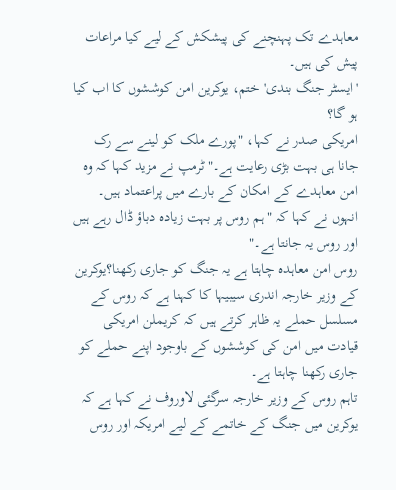معاہدے تک پہنچنے کی پیشکش کے لیے کیا مراعات پیش کی ہیں۔
'ایسٹر جنگ بندی' ختم، یوکرین امن کوششوں کا اب کیا ہو گا؟
امریکی صدر نے کہا، "پورے ملک کو لینے سے رک جانا ہی بہت بڑی رعایت ہے۔" ٹرمپ نے مزید کہا کہ وہ امن معاہدے کے امکان کے بارے میں پراعتماد ہیں۔ انہوں نے کہا کہ "ہم روس پر بہت زیادہ دباؤ ڈال رہے ہیں اور روس یہ جانتا ہے۔"
روس امن معاہدہ چاہتا ہے یہ جنگ کو جاری رکھنا؟یوکرین کے وزیر خارجہ اندری سیبیہا کا کہنا ہے کہ روس کے مسلسل حملے یہ ظاہر کرتے ہیں کہ کریملن امریکی قیادت میں امن کی کوششوں کے باوجود اپنے حملے کو جاری رکھنا چاہتا ہے۔
تاہم روس کے وزیر خارجہ سرگئی لاوروف نے کہا ہے کہ یوکرین میں جنگ کے خاتمے کے لیے امریکہ اور روس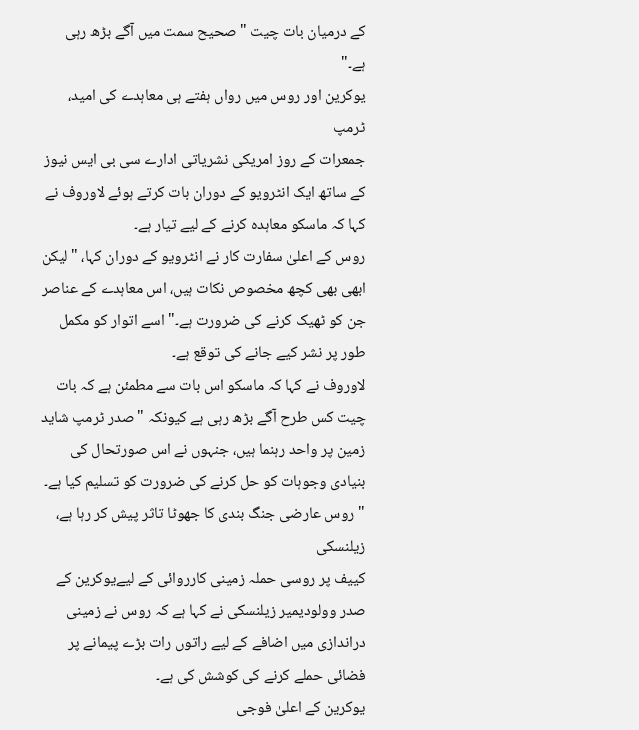کے درمیان بات چیت "صحیح سمت میں آگے بڑھ رہی ہے۔"
یوکرین اور روس میں رواں ہفتے ہی معاہدے کی امید، ٹرمپ
جمعرات کے روز امریکی نشریاتی ادارے سی بی ایس نیوز کے ساتھ ایک انٹرویو کے دوران بات کرتے ہوئے لاوروف نے کہا کہ ماسکو معاہدہ کرنے کے لیے تیار ہے۔
روس کے اعلیٰ سفارت کار نے انٹرویو کے دوران کہا، "لیکن ابھی بھی کچھ مخصوص نکات ہیں، اس معاہدے کے عناصر جن کو ٹھیک کرنے کی ضرورت ہے۔" اسے اتوار کو مکمل طور پر نشر کیے جانے کی توقع ہے۔
لاوروف نے کہا کہ ماسکو اس بات سے مطمئن ہے کہ بات چیت کس طرح آگے بڑھ رہی ہے کیونکہ "صدر ٹرمپ شاید زمین پر واحد رہنما ہیں، جنہوں نے اس صورتحال کی بنیادی وجوہات کو حل کرنے کی ضرورت کو تسلیم کیا ہے۔
"روس عارضی جنگ بندی کا جھوٹا تاثر پیش کر رہا ہے، زیلنسکی
کییف پر روسی حملہ زمینی کارروائی کے لیےیوکرین کے صدر وولودیمیر زیلنسکی نے کہا ہے کہ روس نے زمینی دراندازی میں اضافے کے لیے راتوں رات بڑے پیمانے پر فضائی حملے کرنے کی کوشش کی ہے۔
یوکرین کے اعلیٰ فوجی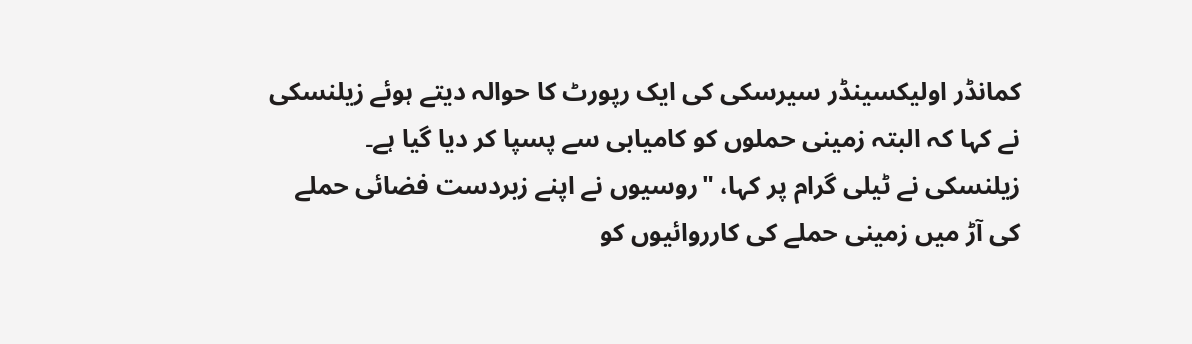کمانڈر اولیکسینڈر سیرسکی کی ایک رپورٹ کا حوالہ دیتے ہوئے زیلنسکی نے کہا کہ البتہ زمینی حملوں کو کامیابی سے پسپا کر دیا گیا ہے۔
زیلنسکی نے ٹیلی گرام پر کہا، "روسیوں نے اپنے زبردست فضائی حملے کی آڑ میں زمینی حملے کی کارروائیوں کو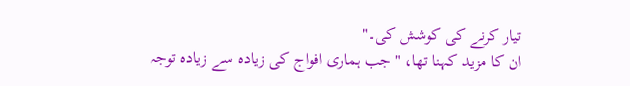تیار کرنے کی کوشش کی۔"
ان کا مزید کہنا تھا، "جب ہماری افواج کی زیادہ سے زیادہ توجہ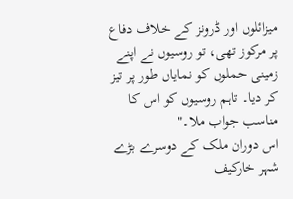میزائلوں اور ڈرونز کے خلاف دفاع پر مرکوز تھی، تو روسیوں نے اپنے زمینی حملوں کو نمایاں طور پر تیز کر دیا۔ تاہم روسیوں کو اس کا مناسب جواب ملا۔"
اس دوران ملک کے دوسرے بڑے شہر خارکیف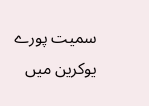سمیت پورے یوکرین میں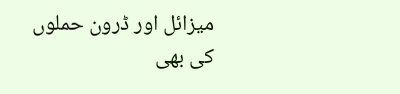میزائل اور ڈرون حملوں کی بھی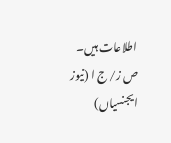اطلاعات ہیں۔
ص ز/ ج ا (نیوز ایجنسیاں)